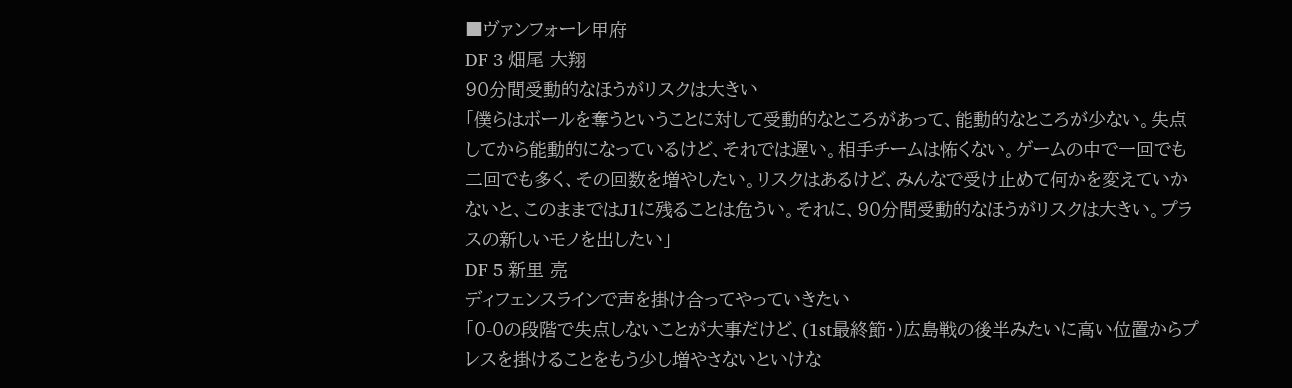■ヴァンフォーレ甲府
DF 3 畑尾 大翔
90分間受動的なほうがリスクは大きい
「僕らはボールを奪うということに対して受動的なところがあって、能動的なところが少ない。失点してから能動的になっているけど、それでは遅い。相手チームは怖くない。ゲームの中で一回でも二回でも多く、その回数を増やしたい。リスクはあるけど、みんなで受け止めて何かを変えていかないと、このままではJ1に残ることは危うい。それに、90分間受動的なほうがリスクは大きい。プラスの新しいモノを出したい」
DF 5 新里 亮
ディフェンスラインで声を掛け合ってやっていきたい
「0-0の段階で失点しないことが大事だけど、(1st最終節・)広島戦の後半みたいに高い位置からプレスを掛けることをもう少し増やさないといけな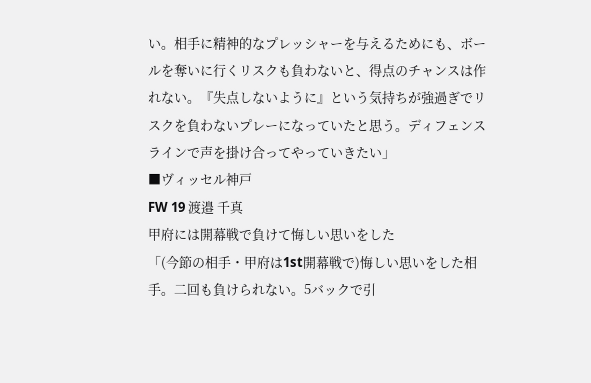い。相手に精神的なプレッシャーを与えるためにも、ボールを奪いに行くリスクも負わないと、得点のチャンスは作れない。『失点しないように』という気持ちが強過ぎでリスクを負わないプレーになっていたと思う。ディフェンスラインで声を掛け合ってやっていきたい」
■ヴィッセル神戸
FW 19 渡邉 千真
甲府には開幕戦で負けて悔しい思いをした
「(今節の相手・甲府は1st開幕戦で)悔しい思いをした相手。二回も負けられない。5バックで引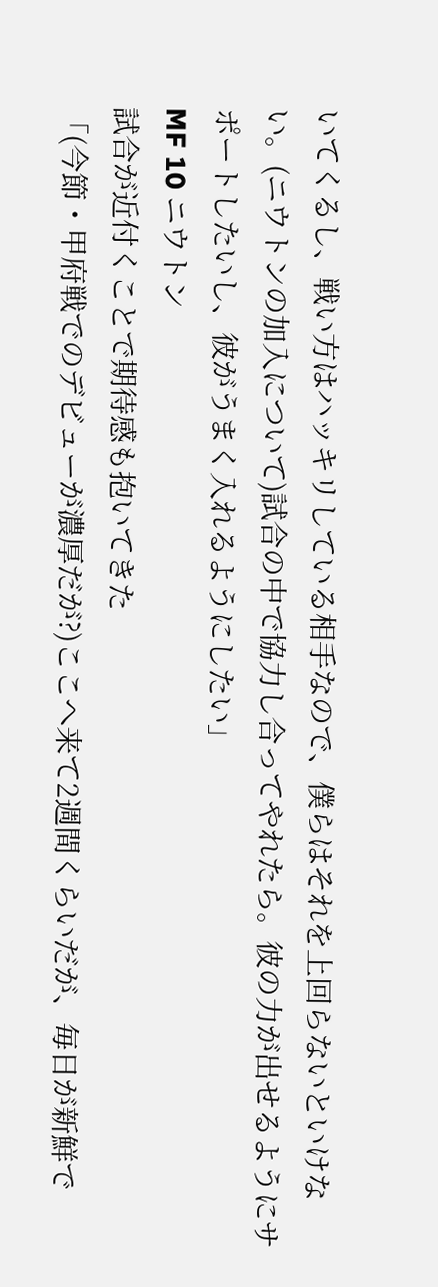いてくるし、戦い方はハッキリしている相手なので、僕らはそれを上回らないといけない。(ニウトンの加入について)試合の中で協力し合ってやれたら。彼の力が出せるようにサポートしたいし、彼がうまく入れるようにしたい」
MF 10 ニウトン
試合が近付くことで期待感も抱いてきた
「(今節・甲府戦でのデビューが濃厚だが?)ここへ来て2週間くらいだが、毎日が新鮮で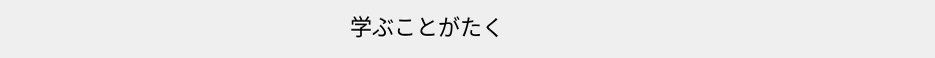学ぶことがたく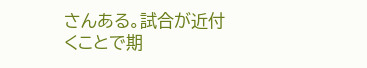さんある。試合が近付くことで期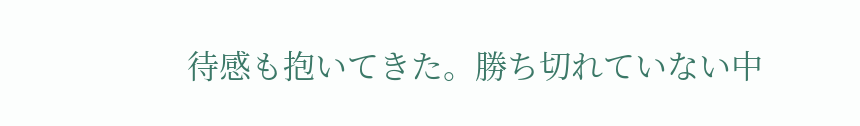待感も抱いてきた。勝ち切れていない中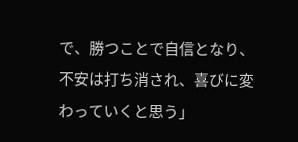で、勝つことで自信となり、不安は打ち消され、喜びに変わっていくと思う」